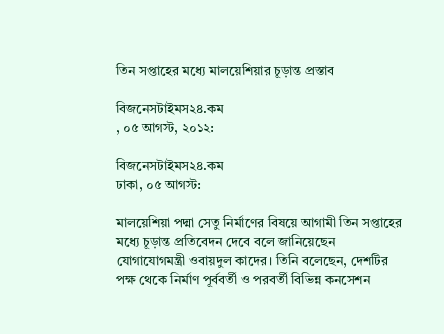তিন সপ্তাহের মধ্যে মালয়েশিয়ার চূড়ান্ত প্রস্তাব

বিজনেসটাইমস২৪.কম
, ০৫ আগস্ট, ২০১২:

বিজনেসটাইমস২৪.কম
ঢাকা, ০৫ আগস্ট:

মালয়েশিয়া পদ্মা সেতু নির্মাণের বিষয়ে আগামী তিন সপ্তাহের মধ্যে চূড়ান্ত প্রতিবেদন দেবে বলে জানিয়েছেন যোগাযোগমন্ত্রী ওবায়দুল কাদের‌। তিনি বলেছেন, দেশটির পক্ষ থেকে নির্মাণ পূর্ববর্তী ও পরবর্তী বিভিন্ন কনসেশন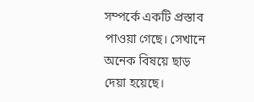সম্পর্কে একটি প্রস্তাব পাওয়া গেছে। সেখানে অনেক বিষয়ে ছাড় দেয়া হয়েছে।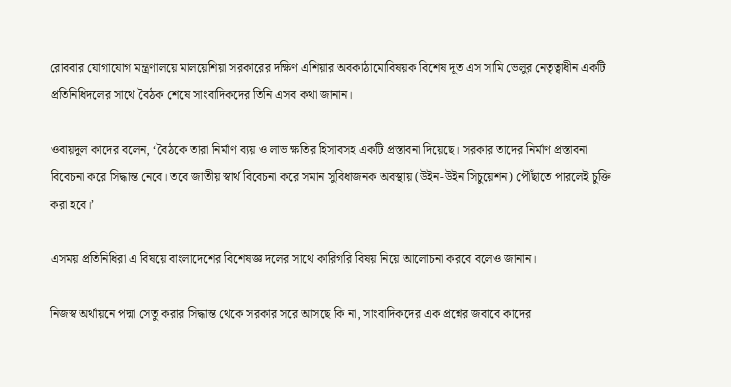রোববার যোগাযোগ মন্ত্রণালয়ে মালয়েশিয়া সরকারের দক্ষিণ এশিয়ার অবকাঠামোবিষয়ক বিশেষ দূত এস সামি ভেলুর নেতৃত্বাধীন একটি প্রতিনিধিদলের সাথে বৈঠক শেষে সাংবাদিকদের তিনি এসব কথা জানান।

ওবায়দুল কাদের বলেন, ‘বৈঠকে তারা নির্মাণ ব্যয় ও লাভ ক্ষতির হিসাবসহ একটি প্রস্তাবনা দিয়েছে। সরকার তাদের নির্মাণ প্রস্তাবনা বিবেচনা করে সিদ্ধান্ত নেবে। তবে জাতীয় স্বার্থ বিবেচনা করে সমান সুবিধাজনক অবস্থায় (উইন-উইন সিচুয়েশন) পৌঁছাতে পারলেই চুক্তি করা হবে।’

এসময় প্রতিনিধিরা এ বিষয়ে বাংলাদেশের বিশেষজ্ঞ দলের সাথে কারিগরি বিষয় নিয়ে আলোচনা করবে বলেও জানান।

নিজস্ব অর্থায়নে পদ্মা সেতু করার সিদ্ধান্ত থেকে সরকার সরে আসছে কি না, সাংবাদিকদের এক প্রশ্নের জবাবে কাদের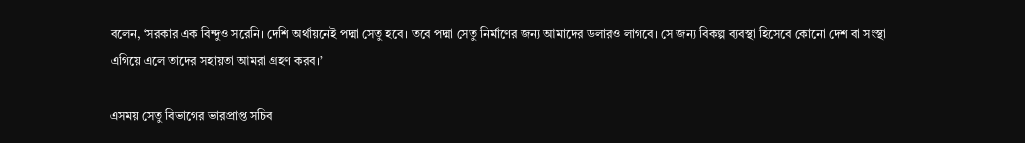বলেন, ‘সরকার এক বিন্দুও সরেনি। দেশি অর্থায়নেই পদ্মা সেতু হবে। তবে পদ্মা সেতু নির্মাণের জন্য আমাদের ডলারও লাগবে। সে জন্য বিকল্প ব্যবস্থা হিসেবে কোনো দেশ বা সংস্থা এগিয়ে এলে তাদের সহায়তা আমরা গ্রহণ করব।’

এসময় সেতু বিভাগের ভারপ্রাপ্ত সচিব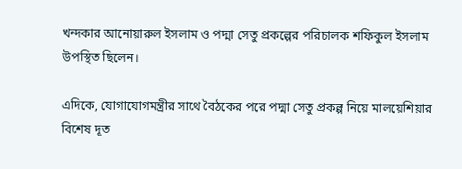খন্দকার আনোয়ারুল ইসলাম ও পদ্মা সেতু প্রকল্পের পরিচালক শফিকুল ইসলাম উপস্থিত ছিলেন।

এদিকে, যোগাযোগমন্ত্রীর সাথে বৈঠকের পরে পদ্মা সেতু প্রকল্প নিয়ে মালয়েশিয়ার বিশেষ দূত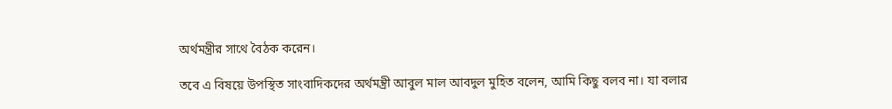অর্থমন্ত্রীর সাথে বৈঠক করেন।

তবে এ বিষয়ে উপস্থিত সাংবাদিকদের অর্থমন্ত্রী আবুল মাল আবদুল মুহিত বলেন, আমি কিছু বলব না। যা বলার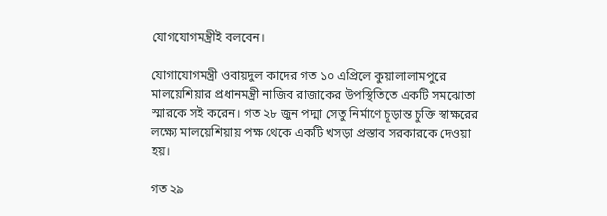যোগযোগমন্ত্রীই বলবেন।

যোগাযোগমন্ত্রী ওবায়দুল কাদের গত ১০ এপ্রিলে কুয়ালালামপুরে মালয়েশিয়ার প্রধানমন্ত্রী নাজিব রাজাকের উপস্থিতিতে একটি সমঝোতা স্মারকে সই করেন। গত ২৮ জুন পদ্মা সেতু নির্মাণে চূড়ান্ত চুক্তি স্বাক্ষরের লক্ষ্যে মালয়েশিয়ায় পক্ষ থেকে একটি খসড়া প্রস্তাব সরকারকে দেওয়া হয়।

গত ২৯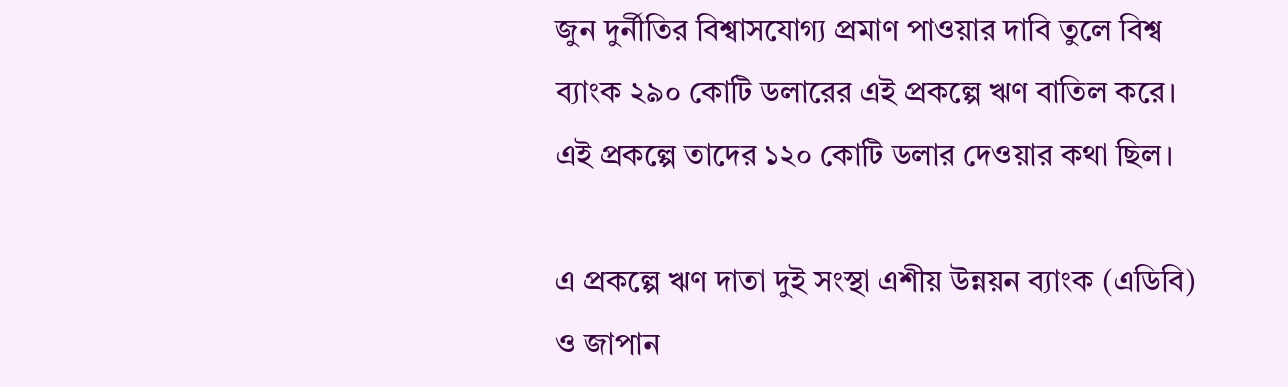জুন দুর্নীতির বিশ্বাসযোগ্য প্রমাণ পাওয়ার দাবি তুলে বিশ্ব ব্যাংক ২৯০ কোটি ডলারের এই প্রকল্পে ঋণ বাতিল করে। এই প্রকল্পে তাদের ১২০ কোটি ডলার দেওয়ার কথা ছিল।

এ প্রকল্পে ঋণ দাতা দুই সংস্থা এশীয় উন্নয়ন ব্যাংক (এডিবি) ও জাপান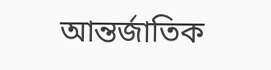আন্তর্জাতিক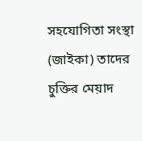সহযোগিতা সংস্থা (জাইকা) তাদের চুক্তির মেয়াদ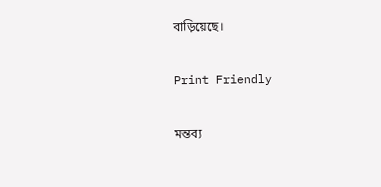বাড়িয়েছে।

Print Friendly

মন্তব্য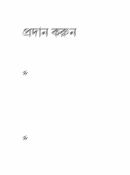প্রদান করুন

*


*